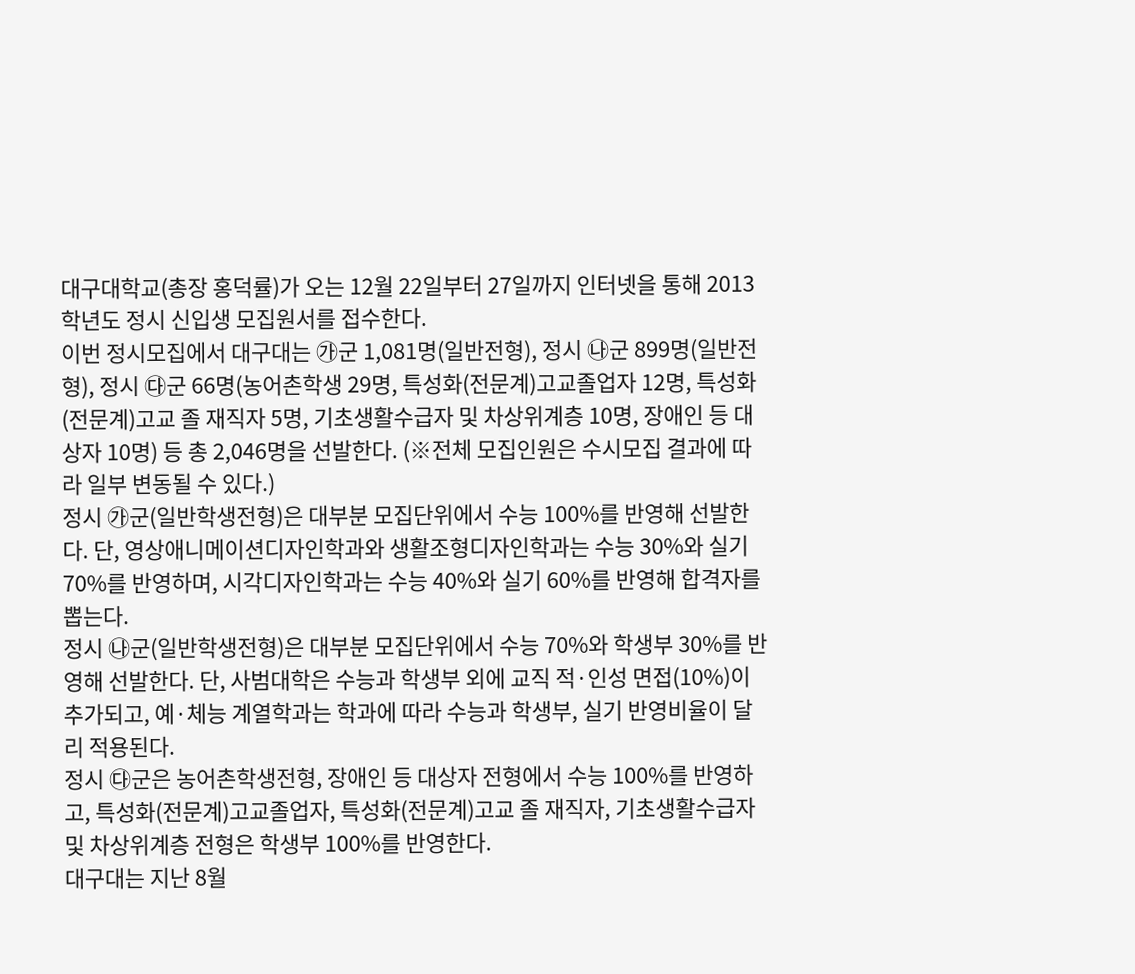대구대학교(총장 홍덕률)가 오는 12월 22일부터 27일까지 인터넷을 통해 2013학년도 정시 신입생 모집원서를 접수한다.
이번 정시모집에서 대구대는 ㉮군 1,081명(일반전형), 정시 ㉯군 899명(일반전형), 정시 ㉰군 66명(농어촌학생 29명, 특성화(전문계)고교졸업자 12명, 특성화(전문계)고교 졸 재직자 5명, 기초생활수급자 및 차상위계층 10명, 장애인 등 대상자 10명) 등 총 2,046명을 선발한다. (※전체 모집인원은 수시모집 결과에 따라 일부 변동될 수 있다.)
정시 ㉮군(일반학생전형)은 대부분 모집단위에서 수능 100%를 반영해 선발한다. 단, 영상애니메이션디자인학과와 생활조형디자인학과는 수능 30%와 실기 70%를 반영하며, 시각디자인학과는 수능 40%와 실기 60%를 반영해 합격자를 뽑는다.
정시 ㉯군(일반학생전형)은 대부분 모집단위에서 수능 70%와 학생부 30%를 반영해 선발한다. 단, 사범대학은 수능과 학생부 외에 교직 적·인성 면접(10%)이 추가되고, 예·체능 계열학과는 학과에 따라 수능과 학생부, 실기 반영비율이 달리 적용된다.
정시 ㉰군은 농어촌학생전형, 장애인 등 대상자 전형에서 수능 100%를 반영하고, 특성화(전문계)고교졸업자, 특성화(전문계)고교 졸 재직자, 기초생활수급자 및 차상위계층 전형은 학생부 100%를 반영한다.
대구대는 지난 8월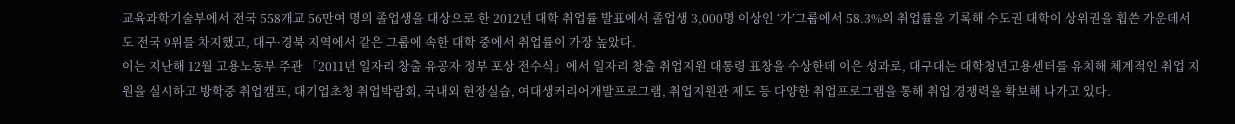교육과학기술부에서 전국 558개교 56만여 명의 졸업생을 대상으로 한 2012년 대학 취업률 발표에서 졸업생 3,000명 이상인 ‘가’그룹에서 58.3%의 취업률을 기록해 수도권 대학이 상위권을 휩쓴 가운데서도 전국 9위를 차지했고, 대구·경북 지역에서 같은 그룹에 속한 대학 중에서 취업률이 가장 높았다.
이는 지난해 12월 고용노동부 주관 「2011년 일자리 창출 유공자 정부 포상 전수식」에서 일자리 창출 취업지원 대통령 표창을 수상한데 이은 성과로, 대구대는 대학청년고용센터를 유치해 체계적인 취업 지원을 실시하고 방학중 취업캠프, 대기업초청 취업박람회, 국내외 현장실습, 여대생커리어개발프로그램, 취업지원관 제도 등 다양한 취업프로그램을 통해 취업 경쟁력을 확보해 나가고 있다.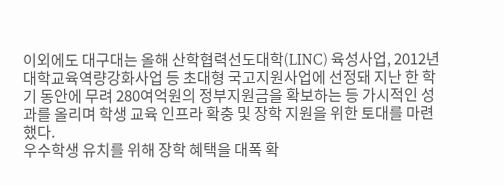이외에도 대구대는 올해 산학협력선도대학(LINC) 육성사업, 2012년 대학교육역량강화사업 등 초대형 국고지원사업에 선정돼 지난 한 학기 동안에 무려 280여억원의 정부지원금을 확보하는 등 가시적인 성과를 올리며 학생 교육 인프라 확충 및 장학 지원을 위한 토대를 마련했다.
우수학생 유치를 위해 장학 혜택을 대폭 확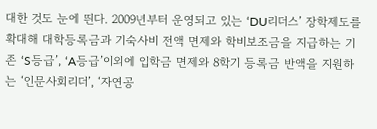대한 것도 눈에 띈다. 2009년부터 운영되고 있는 ‘DU리더스’ 장학제도를 확대해 대학등록금과 기숙사비 전액 면제와 학비보조금을 지급하는 기존 ‘S등급’, ‘A등급’이외에 입학금 면제와 8학기 등록금 반액을 지원하는 ‘인문사회리더’, ‘자연공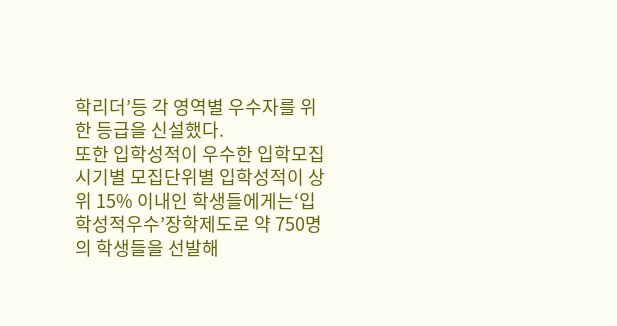학리더’등 각 영역별 우수자를 위한 등급을 신설했다.
또한 입학성적이 우수한 입학모집시기별 모집단위별 입학성적이 상위 15% 이내인 학생들에게는‘입학성적우수’장학제도로 약 750명의 학생들을 선발해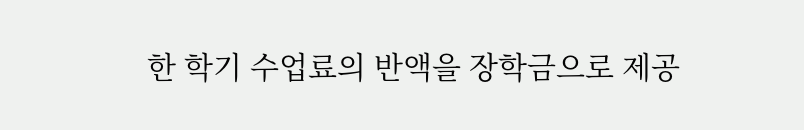한 학기 수업료의 반액을 장학금으로 제공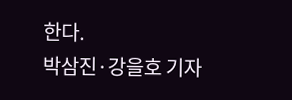한다.
박삼진·강을호 기자